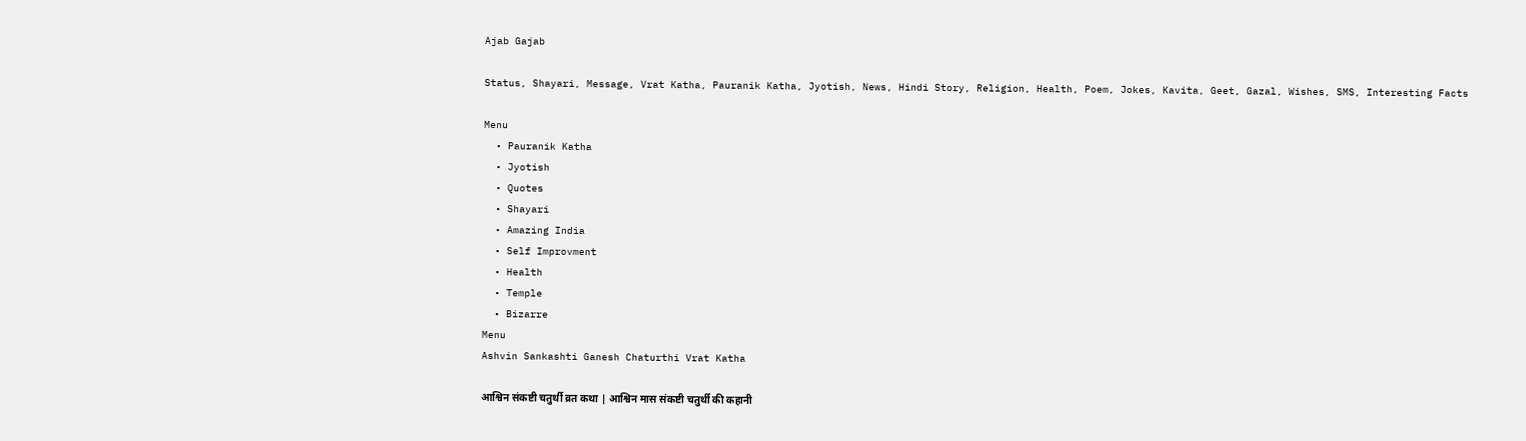Ajab Gajab

Status, Shayari, Message, Vrat Katha, Pauranik Katha, Jyotish, News, Hindi Story, Religion, Health, Poem, Jokes, Kavita, Geet, Gazal, Wishes, SMS, Interesting Facts

Menu
  • Pauranik Katha
  • Jyotish
  • Quotes
  • Shayari
  • Amazing India
  • Self Improvment
  • Health
  • Temple
  • Bizarre
Menu
Ashvin Sankashti Ganesh Chaturthi Vrat Katha

आश्विन संकष्टी चतुर्थी व्रत कथा | आश्विन मास संकष्टी चतुर्थी की कहानी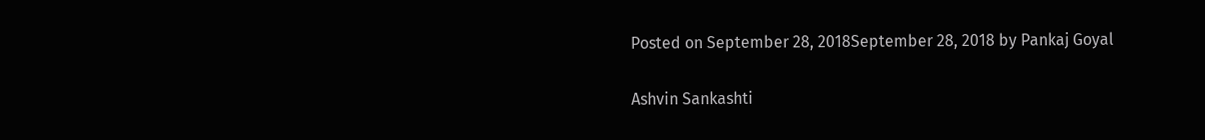Posted on September 28, 2018September 28, 2018 by Pankaj Goyal

Ashvin Sankashti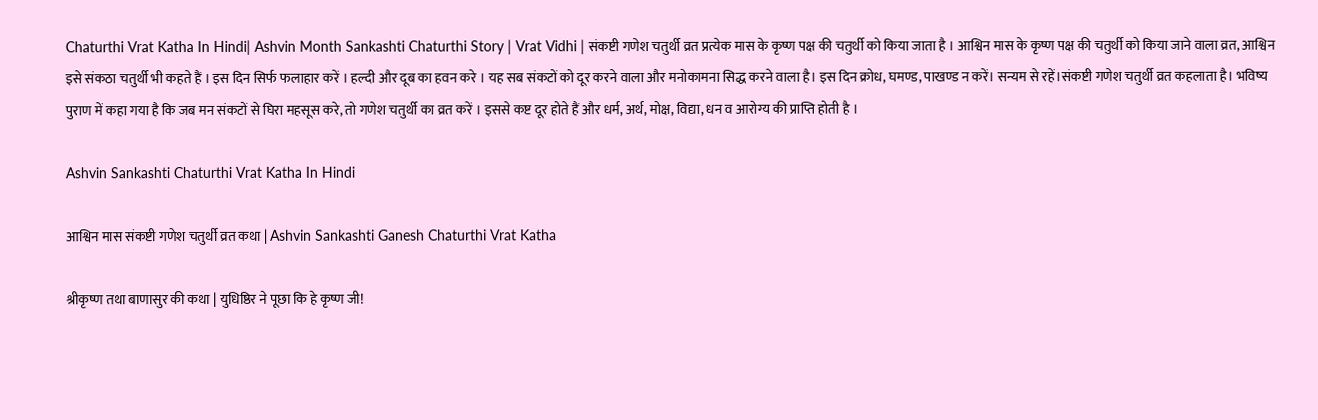Chaturthi Vrat Katha In Hindi| Ashvin Month Sankashti Chaturthi Story | Vrat Vidhi | संकष्टी गणेश चतुर्थी व्रत प्रत्येक मास के कृष्ण पक्ष की चतुर्थी को किया जाता है । आश्विन मास के कृष्ण पक्ष की चतुर्थी को किया जाने वाला व्रत, आश्विन इसे संकठा चतुर्थी भी कहते हैं । इस दिन सिर्फ फलाहार करें । हल्दी और दूब का हवन करे । यह सब संकटों को दूर करने वाला और मनोकामना सिद्ध करने वाला है। इस दिन क्रोध, घमण्ड, पाखण्ड न करें। सन्यम से रहें।संकष्टी गणेश चतुर्थी व्रत कहलाता है। भविष्य पुराण में कहा गया है कि जब मन संकटों से घिरा महसूस करे, तो गणेश चतुर्थी का व्रत करें । इससे कष्ट दूर होते हैं और धर्म, अर्थ, मोक्ष, विद्या, धन व आरोग्य की प्राप्ति होती है ।

Ashvin Sankashti Chaturthi Vrat Katha In Hindi

आश्विन मास संकष्टी गणेश चतुर्थी व्रत कथा | Ashvin Sankashti Ganesh Chaturthi Vrat Katha

श्रीकृष्ण तथा बाणासुर की कथा | युधिष्ठिर ने पूछा कि हे कृष्ण जी!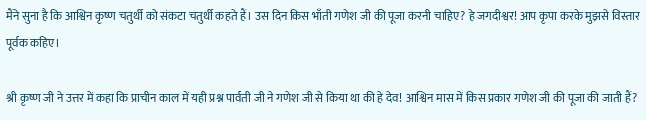मैंने सुना है कि आश्विन कृष्ण चतुर्थी को संकटा चतुर्थी कहते हैं। उस दिन किस भाँती गणेश जी की पूजा करनी चाहिए? हे जगदीश्वर! आप कृपा करके मुझसे विस्तार पूर्वक कहिए।

श्री कृष्ण जी ने उत्तर में कहा कि प्राचीन काल में यही प्रश्न पार्वती जी ने गणेश जी से किया था की हे देव! आश्विन मास में किस प्रकार गणेश जी की पूजा की जाती हैं?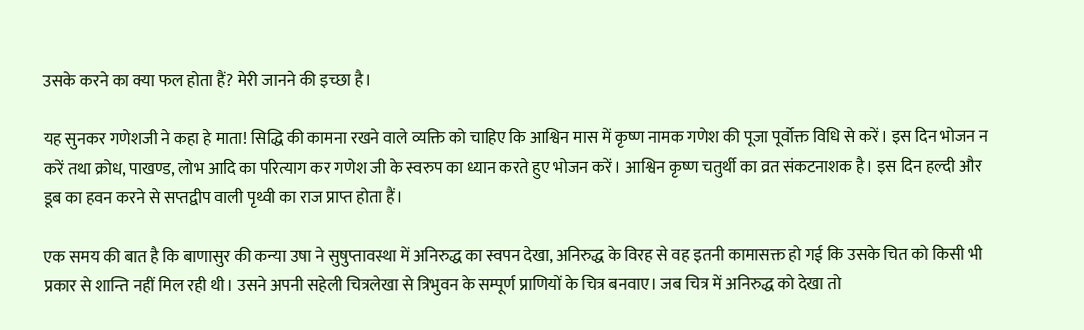उसके करने का क्या फल होता हैं? मेरी जानने की इच्छा है।

यह सुनकर गणेशजी ने कहा हे माता! सिद्धि की कामना रखने वाले व्यक्ति को चाहिए कि आश्विन मास में कृष्ण नामक गणेश की पूजा पूर्वोक्त विधि से करें। इस दिन भोजन न करें तथा क्रोध, पाखण्ड, लोभ आदि का परित्याग कर गणेश जी के स्वरुप का ध्यान करते हुए भोजन करें। आश्विन कृष्ण चतुर्थी का व्रत संकटनाशक है। इस दिन हल्दी और डूब का हवन करने से सप्तद्वीप वाली पृथ्वी का राज प्राप्त होता हैं।

एक समय की बात है कि बाणासुर की कन्या उषा ने सुषुप्तावस्था में अनिरुद्ध का स्वपन देखा, अनिरुद्ध के विरह से वह इतनी कामासक्त हो गई कि उसके चित को किसी भी प्रकार से शान्ति नहीं मिल रही थी। उसने अपनी सहेली चित्रलेखा से त्रिभुवन के सम्पूर्ण प्राणियों के चित्र बनवाए। जब चित्र में अनिरुद्ध को देखा तो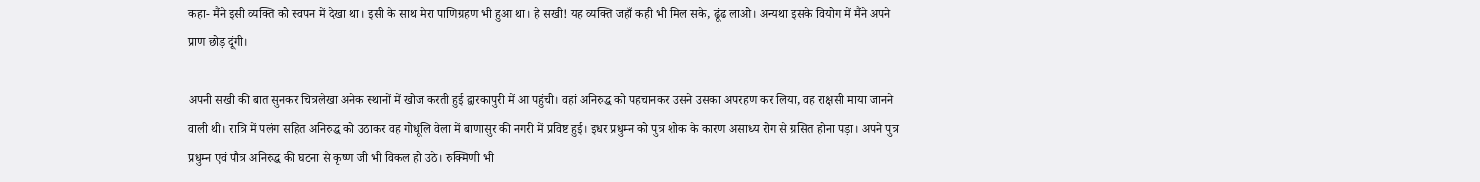कहा- मैंने इसी व्यक्ति को स्वपन में देखा था। इसी के साथ मेरा पाणिग्रहण भी हुआ था। हे सखी! यह व्यक्ति जहाँ कही भी मिल सके, ढूंढ लाओ। अन्यथा इसके वियोग में मैंने अपने प्राण छोड़ दूंगी।

अपनी सखी की बात सुनकर चित्रलेखा अनेक स्थानों में खोज करती हुई द्वारकापुरी में आ पहुंची। वहां अनिरुद्ध को पहचानकर उसने उसका अपरहण कर लिया, वह राक्षसी माया जानने वाली थी। रात्रि में पलंग सहित अनिरुद्ध को उठाकर वह गोधूलि वेला में बाणासुर की नगरी में प्रविष्ट हुई। इधर प्रधुम्न को पुत्र शोक के कारण असाध्य रोग से ग्रसित होना पड़ा। अपने पुत्र प्रधुम्न एवं पौत्र अनिरुद्ध की घटना से कृष्ण जी भी विकल हो उठे। रुक्मिणी भी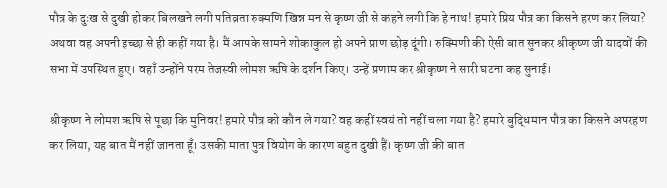पौत्र के दुःख से दुखी होकर बिलखने लगी पतिव्रता रुक्मणि खिन्न मन से कृष्ण जी से कहने लगी कि हे नाथ! हमारे प्रिय पौत्र का किसने हरण कर लिया? अथवा वह अपनी इच्छा से ही कहीं गया है। मैं आपके सामने शोकाकुल हो अपने प्राण छोड़ दूंगी। रुक्मिणी की ऐसी बात सुनकर श्रीकृष्ण जी यादवों की सभा में उपस्थित हुए। वहाँ उन्होंने परम तेजस्वी लोमश ऋषि के दर्शन किए। उन्हें प्रणाम कर श्रीकृष्ण ने सारी घटना कह सुनाई।

श्रीकृष्ण ने लोमश ऋषि से पूछा कि मुनिवर! हमारे पौत्र को कौन ले गया? वह कहीं स्वयं तो नहीं चला गया है? हमारे बुद्धिमान पौत्र का किसने अपरहण कर लिया, यह बात मैं नहीं जानता हूँ। उसकी माता पुत्र वियोग के कारण बहुत दुखी हैं। कृष्ण जी की बात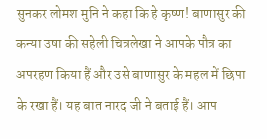सुनकर लोमश मुनि ने कहा कि हे कृष्ण! बाणासुर की कन्या उषा की सहेली चित्रलेखा ने आपके पौत्र का अपरहण किया हैं और उसे बाणासुर के महल में छिपा के रखा हैं। यह बात नारद जी ने बताई हैं। आप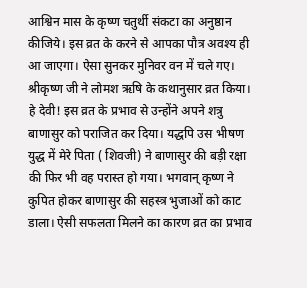आश्विन मास के कृष्ण चतुर्थी संकटा का अनुष्ठान कीजिये। इस व्रत के करने से आपका पौत्र अवश्य ही आ जाएगा। ऐसा सुनकर मुनिवर वन में चले गए। श्रीकृष्ण जी ने लोमश ऋषि के कथानुसार व्रत किया। हे देवी! इस व्रत के प्रभाव से उन्होंने अपने शत्रु बाणासुर को पराजित कर दिया। यद्धपि उस भीषण युद्ध में मेरे पिता ( शिवजी) ने बाणासुर की बड़ी रक्षा की फिर भी वह परास्त हो गया। भगवान् कृष्ण ने कुपित होकर बाणासुर की सहस्त्र भुजाओं को काट डाला। ऐसी सफलता मिलने का कारण व्रत का प्रभाव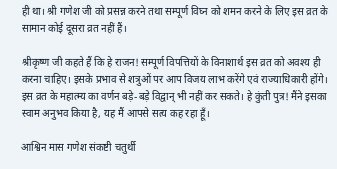ही था। श्री गणेश जी को प्रसन्न करने तथा सम्पूर्ण विघ्न को शमन करने के लिए इस व्रत के सामान कोई दूसरा व्रत नहीं हैं।

श्रीकृष्ण जी कहते हैं कि हे राजन! सम्पूर्ण विपत्तियों के विनाशार्थ इस व्रत को अवश्य ही करना चाहिए। इसके प्रभाव से शत्रुओं पर आप विजय लाभ करेंगे एवं राज्याधिकारी होंगे। इस व्रत के महात्म्य का वर्णन बड़े-बड़े विद्वान् भी नहीं कर सकते। हे कुंती पुत्र! मैंने इसका स्वाम अनुभव किया है, यह मैं आपसे सत्य कह रहा हूँ।

आश्विन मास गणेश संकष्टी चतुर्थी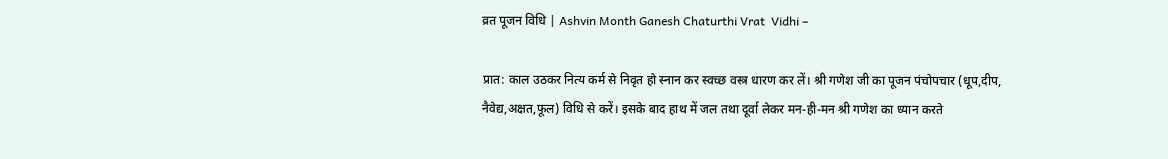व्रत पूजन विधि | Ashvin Month Ganesh Chaturthi Vrat  Vidhi –

प्रात: काल उठकर नित्य कर्म से निवृत हो स्नान कर स्वच्छ वस्त्र धारण कर लें। श्री गणेश जी का पूजन पंचोपचार (धूप,दीप, नैवेद्य,अक्षत,फूल) विधि से करें। इसके बाद हाथ में जल तथा दूर्वा लेकर मन-ही-मन श्री गणेश का ध्यान करते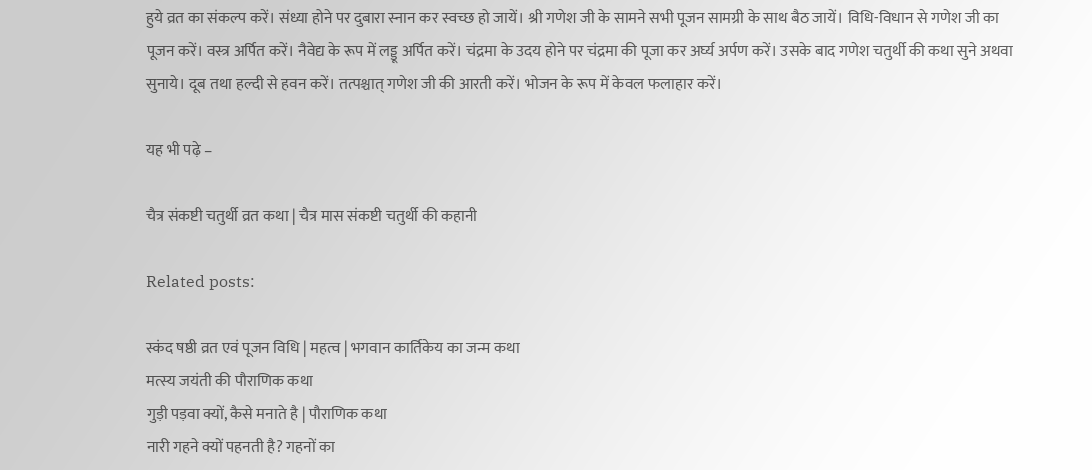हुये व्रत का संकल्प करें। संध्या होने पर दुबारा स्नान कर स्वच्छ हो जायें। श्री गणेश जी के सामने सभी पूजन सामग्री के साथ बैठ जायें। विधि-विधान से गणेश जी का पूजन करें। वस्त्र अर्पित करें। नैवेद्य के रूप में लड्डू अर्पित करें। चंद्रमा के उदय होने पर चंद्रमा की पूजा कर अर्घ्य अर्पण करें। उसके बाद गणेश चतुर्थी की कथा सुने अथवा सुनाये। दूब तथा हल्दी से हवन करें। तत्पश्चात् गणेश जी की आरती करें। भोजन के रूप में केवल फलाहार करें।

यह भी पढ़े –

चैत्र संकष्टी चतुर्थी व्रत कथा | चैत्र मास संकष्टी चतुर्थी की कहानी

Related posts:

स्कंद षष्ठी व्रत एवं पूजन विधि | महत्व | भगवान कार्तिकेय का जन्म कथा
मत्स्य जयंती की पौराणिक कथा
गुड़ी पड़वा क्यों, कैसे मनाते है | पौराणिक कथा
नारी गहने क्यों पहनती है? गहनों का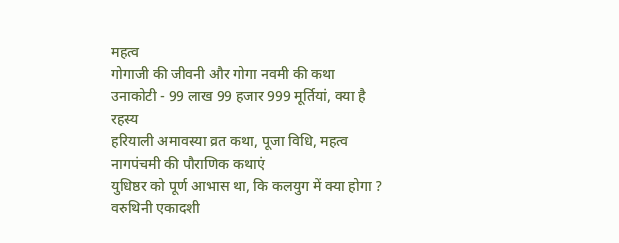महत्व
गोगाजी की जीवनी और गोगा नवमी की कथा
उनाकोटी - 99 लाख 99 हजार 999 मूर्तियां, क्या है रहस्य
हरियाली अमावस्या व्रत कथा, पूजा विधि, महत्व
नागपंचमी की पौराणिक कथाएं
युधिष्ठर को पूर्ण आभास था, कि कलयुग में क्या होगा ?
वरुथिनी एकादशी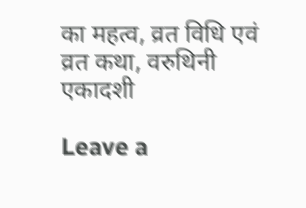का महत्व, व्रत विधि एवं व्रत कथा, वरुथिनी एकादशी

Leave a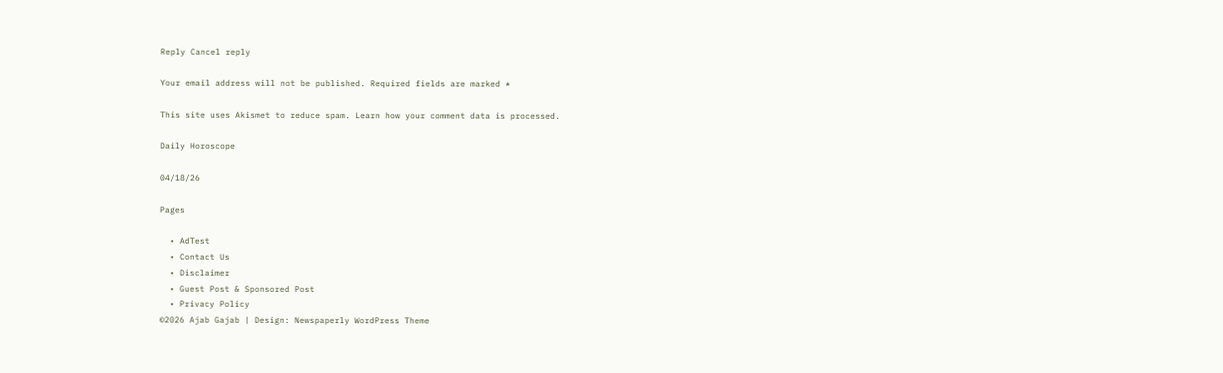Reply Cancel reply

Your email address will not be published. Required fields are marked *

This site uses Akismet to reduce spam. Learn how your comment data is processed.

Daily Horoscope

04/18/26

Pages

  • AdTest
  • Contact Us
  • Disclaimer
  • Guest Post & Sponsored Post
  • Privacy Policy
©2026 Ajab Gajab | Design: Newspaperly WordPress Theme